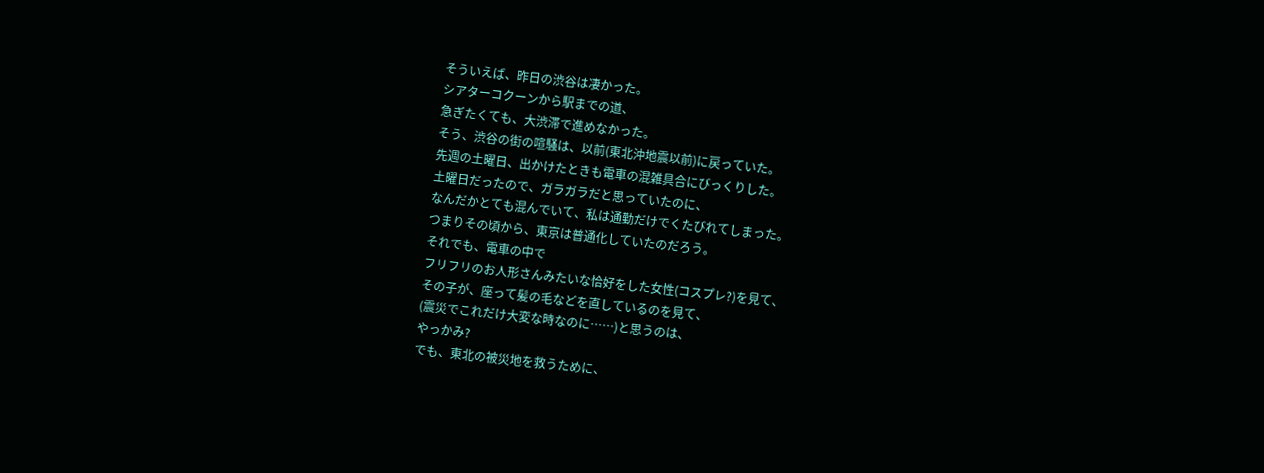そういえば、昨日の渋谷は凄かった。
シアターコクーンから駅までの道、
急ぎたくても、大渋滞で進めなかった。
そう、渋谷の街の喧騒は、以前(東北沖地震以前)に戻っていた。
先週の土曜日、出かけたときも電車の混雑具合にびっくりした。
土曜日だったので、ガラガラだと思っていたのに、
なんだかとても混んでいて、私は通勤だけでくたびれてしまった。
つまりその頃から、東京は普通化していたのだろう。
それでも、電車の中で
フリフリのお人形さんみたいな恰好をした女性(コスプレ?)を見て、
その子が、座って髪の毛などを直しているのを見て、
(震災でこれだけ大変な時なのに……)と思うのは、
やっかみ?
でも、東北の被災地を救うために、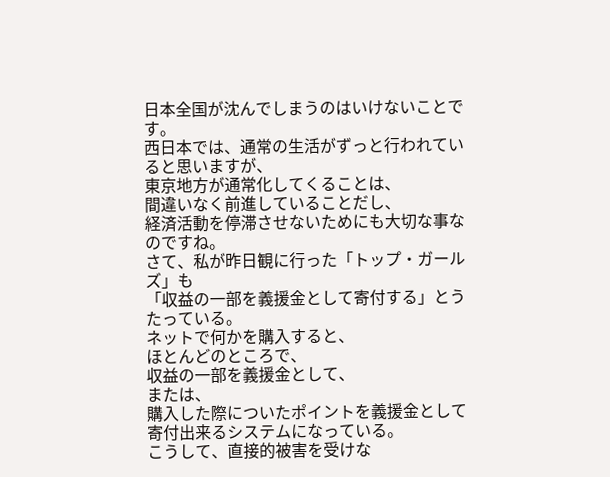日本全国が沈んでしまうのはいけないことです。
西日本では、通常の生活がずっと行われていると思いますが、
東京地方が通常化してくることは、
間違いなく前進していることだし、
経済活動を停滞させないためにも大切な事なのですね。
さて、私が昨日観に行った「トップ・ガールズ」も
「収益の一部を義援金として寄付する」とうたっている。
ネットで何かを購入すると、
ほとんどのところで、
収益の一部を義援金として、
または、
購入した際についたポイントを義援金として寄付出来るシステムになっている。
こうして、直接的被害を受けな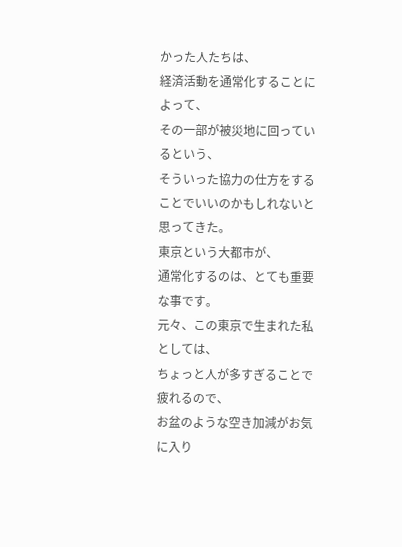かった人たちは、
経済活動を通常化することによって、
その一部が被災地に回っているという、
そういった協力の仕方をすることでいいのかもしれないと思ってきた。
東京という大都市が、
通常化するのは、とても重要な事です。
元々、この東京で生まれた私としては、
ちょっと人が多すぎることで疲れるので、
お盆のような空き加減がお気に入り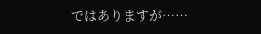ではありますが……